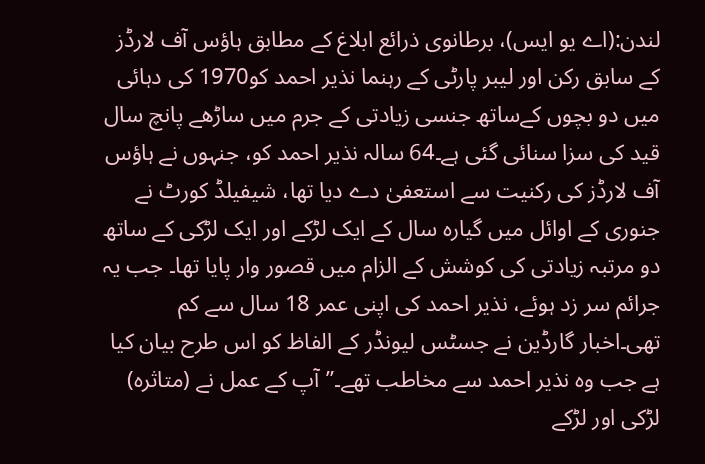لندن:(اے یو ایس)، برطانوی ذرائع ابلاغ کے مطابق ہاؤس آف لارڈز کے سابق رکن اور لیبر پارٹی کے رہنما نذیر احمد کو1970 کی دہائی میں دو بچوں کےساتھ جنسی زیادتی کے جرم میں ساڑھے پانچ سال قید کی سزا سنائی گئی ہے۔64 سالہ نذیر احمد کو، جنہوں نے ہاؤس آف لارڈز کی رکنیت سے استعفیٰ دے دیا تھا، شیفیلڈ کورٹ نے جنوری کے اوائل میں گیارہ سال کے ایک لڑکے اور ایک لڑکی کے ساتھ دو مرتبہ زیادتی کی کوشش کے الزام میں قصور وار پایا تھا۔ جب یہ جرائم سر زد ہوئے، نذیر احمد کی اپنی عمر 18 سال سے کم تھی۔اخبار گارڈین نے جسٹس لیونڈر کے الفاظ کو اس طرح بیان کیا ہے جب وہ نذیر احمد سے مخاطب تھے۔”آپ کے عمل نے (متاثرہ) لڑکی اور لڑکے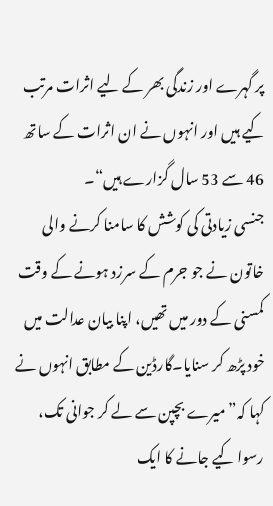پر گہرے اور زندگی بھر کے لیے اثرات مرتب کیے ہیں اور انہوں نے ان اثرات کے ساتھ 46 سے 53 سال گزارے ہیں“۔
جنسی زیادتی کی کوشش کا سامنا کرنے والی خاتون نے جو جرم کے سرزد ہونے کے وقت کمسنی کے دور میں تھیں، اپنا بیان عدالت میں خود پڑھ کر سنایا۔گارڈین کے مطابق انہوں نے کہا کہ” میرے بچپن سے لے کر جوانی تک، رسوا کیے جانے کا ایک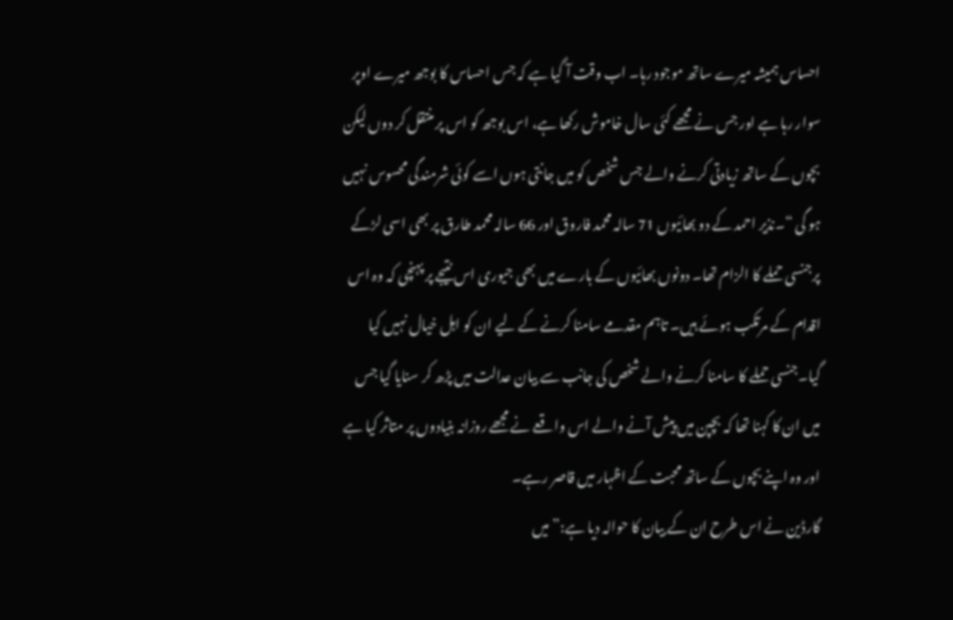احساس ہمیشہ میرے ساتھ موجود رہا۔ اب وقت آ گیا ہے کہ جس احساس کا بوجھ میرے اوپر سوار رہا ہے اور جس نے مجھے کئی سال خاموش رکھا ہے، اس بوجھ کو اس پر منتقل کر دوں لیکن بچوں کے ساتھ زیادتی کرنے والے جس شخص کو میں جانتی ہوں اسے کوئی شرمندگی محسوس نہیں ہو گی “۔نذیر احمد کے دو بھائیوں 71 سالہ محمد فاروق اور 66 سالہ محمد طارق پر بھی اسی لڑکے پرجنسی حملے کا الزام تھا۔ دونوں بھائیوں کے بارے میں بھی جیوری اس نتیجے پر پہنچی کہ وہ اس اقدام کے مرتکب ہوئے ہیں۔ تاہم مقدمے سامنا کرنے کے لیے ان کو اہل خیال نہیں کیا گیا۔جنسی حملے کا سامنا کرنے والے شخص کی جانب سے بیان عدالت میں پڑھ کر سنایا گیا جس میں ان کا کہنا تھا کہ بچپن میں پیش آنے والے اس واقعے نے مجھے روزانہ بنیادوں پر متاثر کیا ہے اور وہ اپنے بچوں کے ساتھ محبت کے اظہار میں قاصر رہے۔
گارڈین نے اس طرح ان کے بیان کا حوالہ دیا ہے:” میں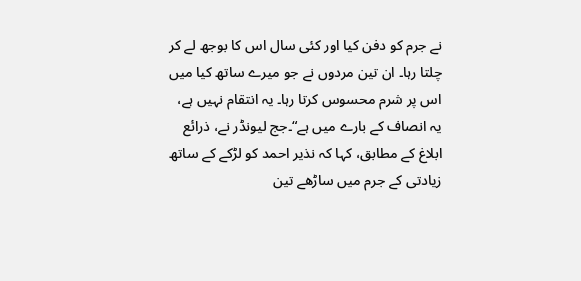نے جرم کو دفن کیا اور کئی سال اس کا بوجھ لے کر چلتا رہا۔ ان تین مردوں نے جو میرے ساتھ کیا میں اس پر شرم محسوس کرتا رہا۔ یہ انتقام نہیں ہے، یہ انصاف کے بارے میں ہے“۔جج لیونڈر نے، ذرائع ابلاغ کے مطابق، کہا کہ نذیر احمد کو لڑکے کے ساتھ زیادتی کے جرم میں ساڑھے تین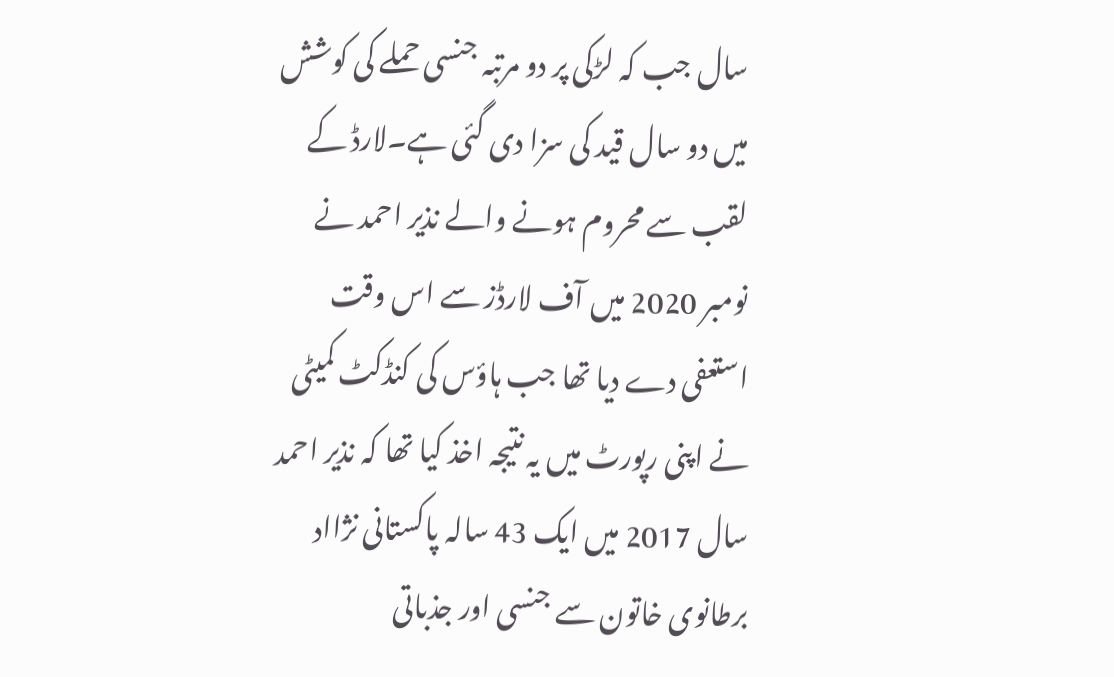سال جب کہ لڑکی پر دو مرتبہ جنسی حملے کی کوشش میں دو سال قید کی سزا دی گئی ہے۔لارڈ کے لقب سے محروم ہونے والے نذیر احمد نے نومبر 2020 میں آف لارڈز سے اس وقت استعفی دے دیا تھا جب ہاؤس کی کنڈکٹ کمیٹی نے اپنی رپورٹ میں یہ نتیجہ اخذ کیا تھا کہ نذیر احمد سال 2017 میں ایک 43 سالہ پاکستانی نژااد برطانوی خاتون سے جنسی اور جذباتی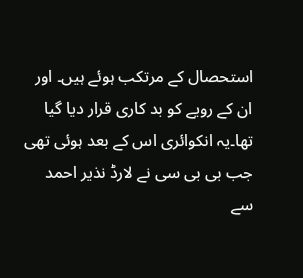استحصال کے مرتکب ہوئے ہیں۔ اور ان کے رویے کو بد کاری قرار دیا گیا تھا۔یہ انکوائری اس کے بعد ہوئی تھی جب بی بی سی نے لارڈ نذیر احمد سے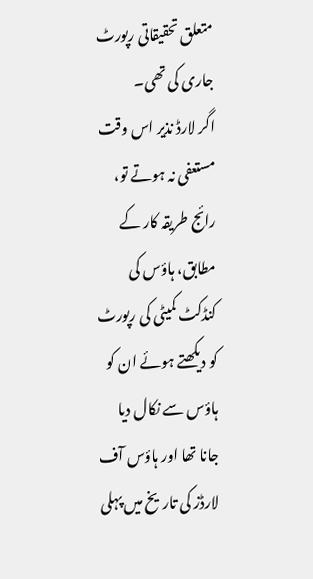متعلق تحقیقاتی رپورٹ جاری کی تھی۔
اگر لارڈ نذیر اس وقت مستعفی نہ ہوتے تو، رائج طریقہ کار کے مطابق، ہاؤس کی کنڈکٹ کمیٹی کی رپورٹ کو دیکھتے ہوئے ان کو ہاؤس سے نکال دیا جانا تھا اور ہاؤس آف لارڈز کی تاریخ میں پہلی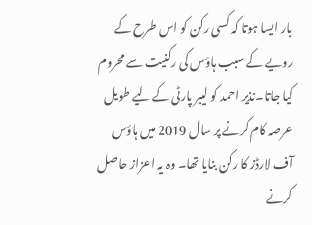بار ایسا ہوتا کہ کسی رکن کو اس طرح کے رویے کے سبب ہاؤس کی رکنیت سے محروم کیا جاتا۔نذیر احمد کو لیبر پارٹی کے لیے طویل عرصہ کام کرنے پر سال 2019 میں ہاؤس آف لارڈز کا رکن بنایا تھا۔ وہ یہ اعزاز حاصل کرنے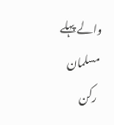والے پہلے مسلمان رکن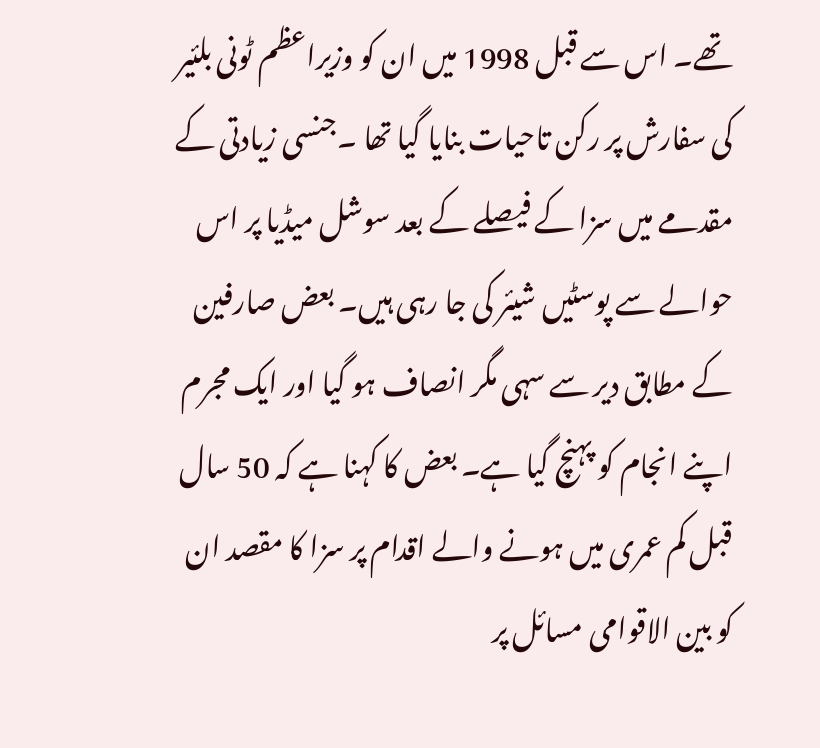تھے۔ اس سے قبل 1998 میں ان کو وزیراعظم ٹونی بلئیر کی سفارش پر رکن تاحیات بنایا گیا تھا ۔جنسی زیادتی کے مقدمے میں سزا کے فیصلے کے بعد سوشل میڈیا پر اس حوالے سے پوسٹیں شیئر کی جا رہی ہیں۔ بعض صارفین کے مطابق دیر سے سہی مگر انصاف ہو گیا اور ایک مجرم اپنے انجام کو پہنچ گیا ہے۔ بعض کا کہنا ہے کہ 50 سال قبل کم عمری میں ہونے والے اقدام پر سزا کا مقصد ان کو بین الاقوامی مسائل پر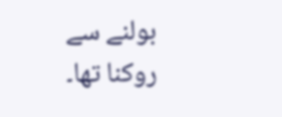بولنے سے روکنا تھا۔